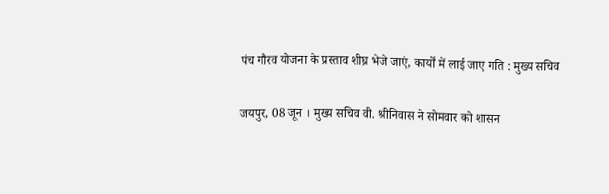पंच गौरव योजना के प्रस्ताव शीघ्र भेजे जाएं, कार्यों में लाई जाए गति : मुख्य सचिव

जयपुर, 08 जून । मुख्य सचिव वी. श्रीनिवास ने सोमवार को शासन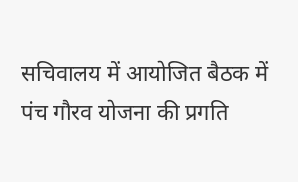सचिवालय में आयोजित बैठक में पंच गौरव योजना की प्रगति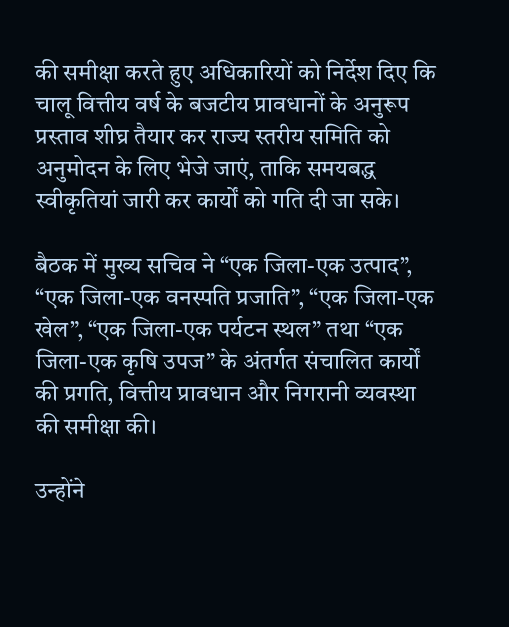की समीक्षा करते हुए अधिकारियों को निर्देश दिए कि चालू वित्तीय वर्ष के बजटीय प्रावधानों के अनुरूप प्रस्ताव शीघ्र तैयार कर राज्य स्तरीय समिति को अनुमोदन के लिए भेजे जाएं, ताकि समयबद्ध स्वीकृतियां जारी कर कार्यों को गति दी जा सके।

बैठक में मुख्य सचिव ने “एक जिला-एक उत्पाद”, “एक जिला-एक वनस्पति प्रजाति”, “एक जिला-एक खेल”, “एक जिला-एक पर्यटन स्थल” तथा “एक जिला-एक कृषि उपज” के अंतर्गत संचालित कार्यों की प्रगति, वित्तीय प्रावधान और निगरानी व्यवस्था की समीक्षा की।

उन्होंने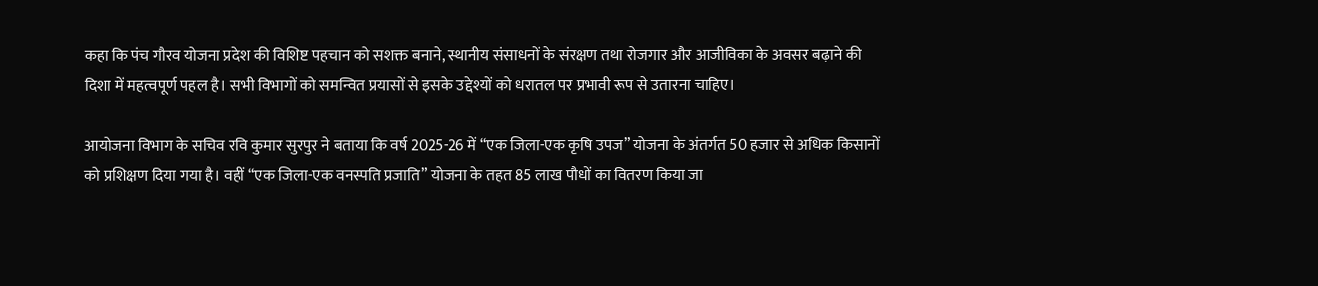कहा कि पंच गौरव योजना प्रदेश की विशिष्ट पहचान को सशक्त बनाने, स्थानीय संसाधनों के संरक्षण तथा रोजगार और आजीविका के अवसर बढ़ाने की दिशा में महत्वपूर्ण पहल है। सभी विभागों को समन्वित प्रयासों से इसके उद्देश्यों को धरातल पर प्रभावी रूप से उतारना चाहिए।

आयोजना विभाग के सचिव रवि कुमार सुरपुर ने बताया कि वर्ष 2025-26 में “एक जिला-एक कृषि उपज” योजना के अंतर्गत 50 हजार से अधिक किसानों को प्रशिक्षण दिया गया है। वहीं “एक जिला-एक वनस्पति प्रजाति” योजना के तहत 85 लाख पौधों का वितरण किया जा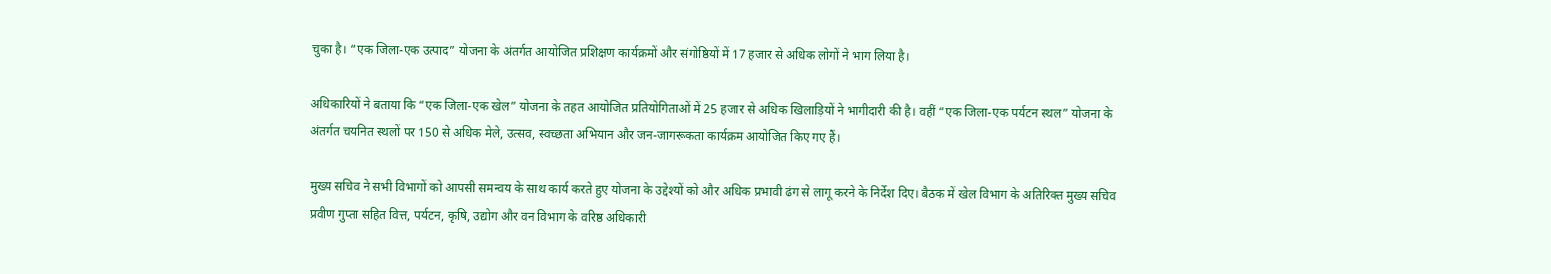चुका है। “एक जिला-एक उत्पाद” योजना के अंतर्गत आयोजित प्रशिक्षण कार्यक्रमों और संगोष्ठियों में 17 हजार से अधिक लोगों ने भाग लिया है।

अधिकारियों ने बताया कि “एक जिला-एक खेल” योजना के तहत आयोजित प्रतियोगिताओं में 25 हजार से अधिक खिलाड़ियों ने भागीदारी की है। वहीं “एक जिला-एक पर्यटन स्थल” योजना के अंतर्गत चयनित स्थलों पर 150 से अधिक मेले, उत्सव, स्वच्छता अभियान और जन-जागरूकता कार्यक्रम आयोजित किए गए हैं।

मुख्य सचिव ने सभी विभागों को आपसी समन्वय के साथ कार्य करते हुए योजना के उद्देश्यों को और अधिक प्रभावी ढंग से लागू करने के निर्देश दिए। बैठक में खेल विभाग के अतिरिक्त मुख्य सचिव प्रवीण गुप्ता सहित वित्त, पर्यटन, कृषि, उद्योग और वन विभाग के वरिष्ठ अधिकारी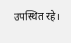उपस्थित रहे।